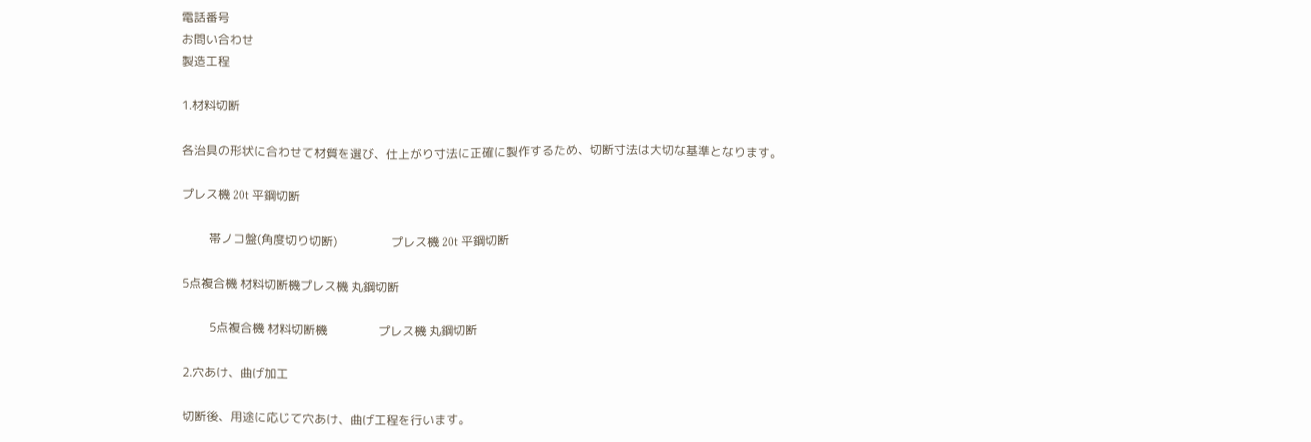電話番号
お問い合わせ
製造工程

1.材料切断

各治具の形状に合わせて材質を選び、仕上がり寸法に正確に製作するため、切断寸法は大切な基準となります。

プレス機 20t 平鋼切断

         帯ノコ盤(角度切り切断)                  プレス機 20t 平鋼切断

5点複合機 材料切断機プレス機 丸鋼切断

         5点複合機 材料切断機                 プレス機 丸鋼切断

2.穴あけ、曲げ加工

切断後、用途に応じて穴あけ、曲げ工程を行います。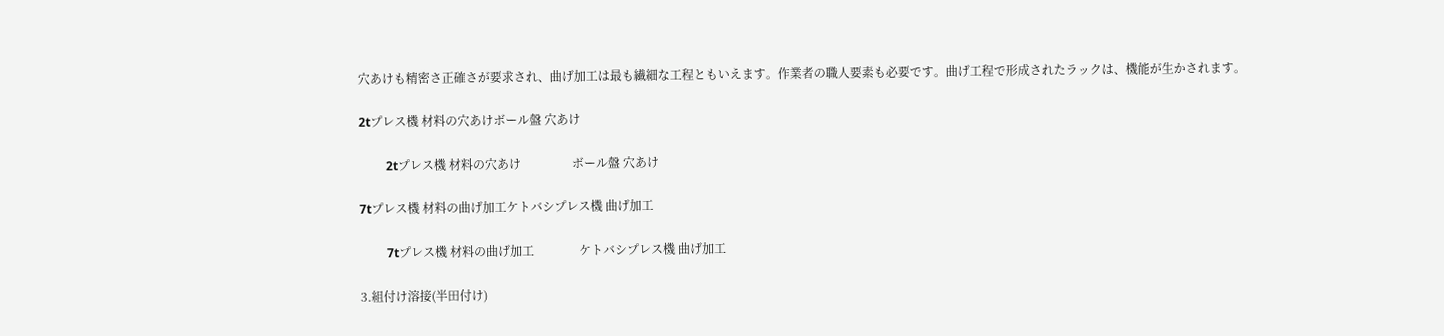穴あけも精密さ正確さが要求され、曲げ加工は最も繊細な工程ともいえます。作業者の職人要素も必要です。曲げ工程で形成されたラックは、機能が生かされます。

2tプレス機 材料の穴あけボール盤 穴あけ

         2tプレス機 材料の穴あけ                 ボール盤 穴あけ

7tプレス機 材料の曲げ加工ケトバシプレス機 曲げ加工

         7tプレス機 材料の曲げ加工               ケトバシプレス機 曲げ加工

3.組付け溶接(半田付け)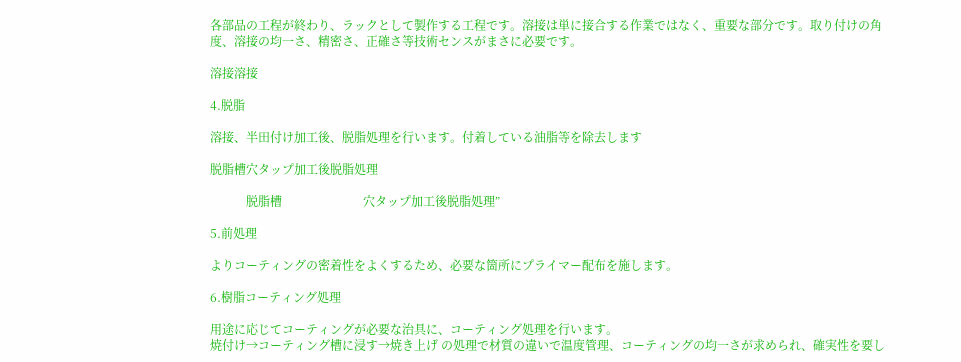各部品の工程が終わり、ラックとして製作する工程です。溶接は単に接合する作業ではなく、重要な部分です。取り付けの角度、溶接の均一さ、精密さ、正確さ等技術センスがまさに必要です。

溶接溶接

4.脱脂

溶接、半田付け加工後、脱脂処理を行います。付着している油脂等を除去します

脱脂槽穴タップ加工後脱脂処理

            脱脂槽                           穴タップ加工後脱脂処理”

5.前処理

よりコーティングの密着性をよくするため、必要な箇所にプライマー配布を施します。

6.樹脂コーティング処理

用途に応じてコーティングが必要な治具に、コーティング処理を行います。
焼付け→コーティング槽に浸す→焼き上げ の処理で材質の違いで温度管理、コーティングの均一さが求められ、確実性を要し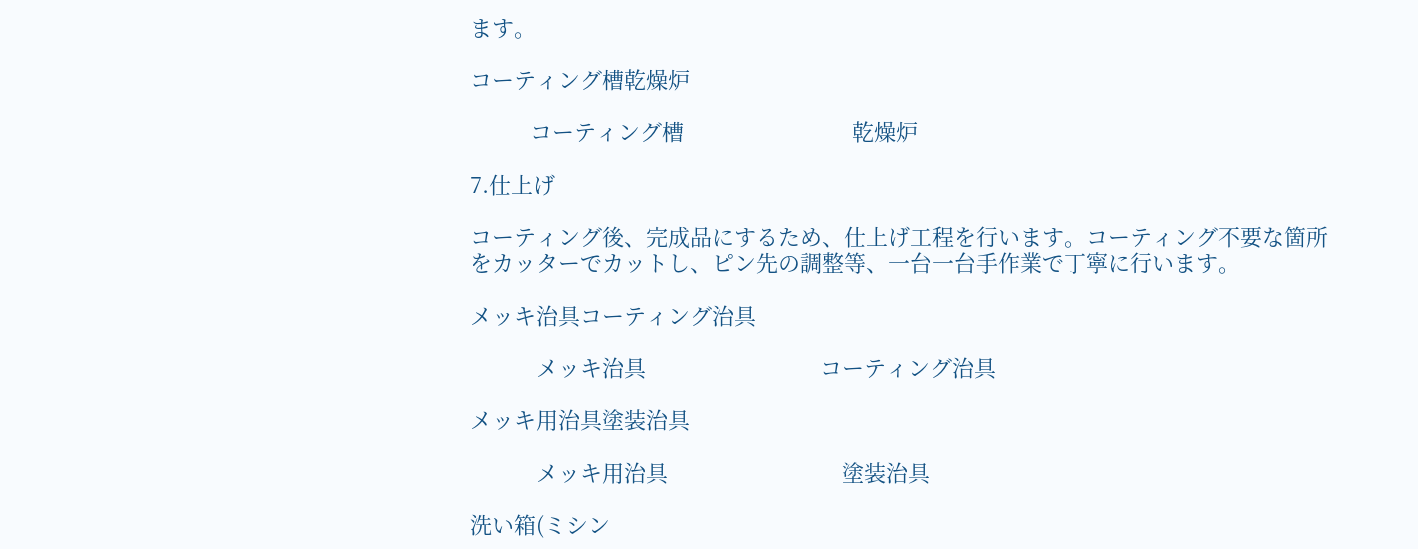ます。

コーティング槽乾燥炉

          コーティング槽                            乾燥炉

7.仕上げ

コーティング後、完成品にするため、仕上げ工程を行います。コーティング不要な箇所をカッターでカットし、ピン先の調整等、一台一台手作業で丁寧に行います。

メッキ治具コーティング治具

           メッキ治具                             コーティング治具

メッキ用治具塗装治具

           メッキ用治具                             塗装治具

洗い箱(ミシン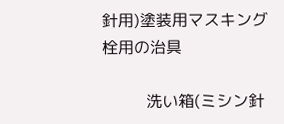針用)塗装用マスキング栓用の治具

           洗い箱(ミシン針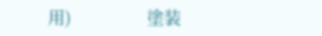用)                   塗装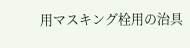用マスキング栓用の治具